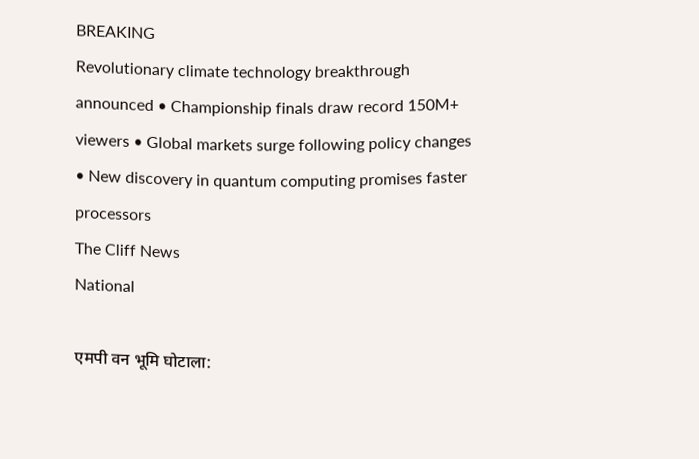BREAKING
Revolutionary climate technology breakthrough announced • Championship finals draw record 150M+ viewers • Global markets surge following policy changes • New discovery in quantum computing promises faster processors
The Cliff News
National

एमपी वन भूमि घोटाला: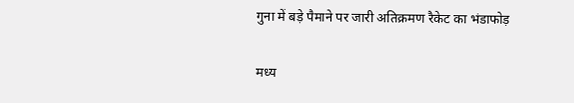गुना में बड़े पैमाने पर जारी अतिक्रमण रैकेट का भंडाफोड़

मध्य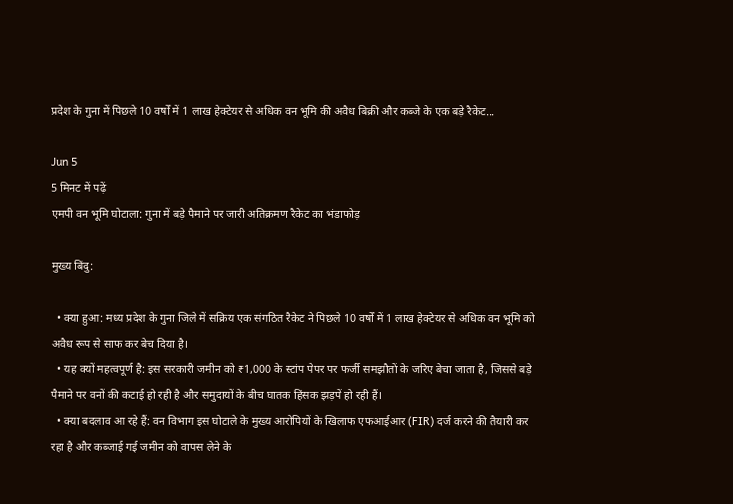प्रदेश के गुना में पिछले 10 वर्षों में 1 लाख हेक्टेयर से अधिक वन भूमि की अवैध बिक्री और कब्जे के एक बड़े रैकेट...

Jun 5
5 मिनट में पढ़ें
एमपी वन भूमि घोटाला: गुना में बड़े पैमाने पर जारी अतिक्रमण रैकेट का भंडाफोड़

मुख्य बिंदु:

  • क्या हुआ: मध्य प्रदेश के गुना जिले में सक्रिय एक संगठित रैकेट ने पिछले 10 वर्षों में 1 लाख हेक्टेयर से अधिक वन भूमि को अवैध रूप से साफ कर बेच दिया है।
  • यह क्यों महत्वपूर्ण है: इस सरकारी जमीन को ₹1,000 के स्टांप पेपर पर फर्जी समझौतों के जरिए बेचा जाता है, जिससे बड़े पैमाने पर वनों की कटाई हो रही है और समुदायों के बीच घातक हिंसक झड़पें हो रही हैं।
  • क्या बदलाव आ रहे हैं: वन विभाग इस घोटाले के मुख्य आरोपियों के खिलाफ एफआईआर (FIR) दर्ज करने की तैयारी कर रहा है और कब्जाई गई जमीन को वापस लेने के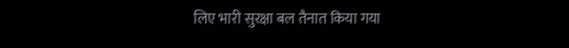लिए भारी सुरक्षा बल तैनात किया गया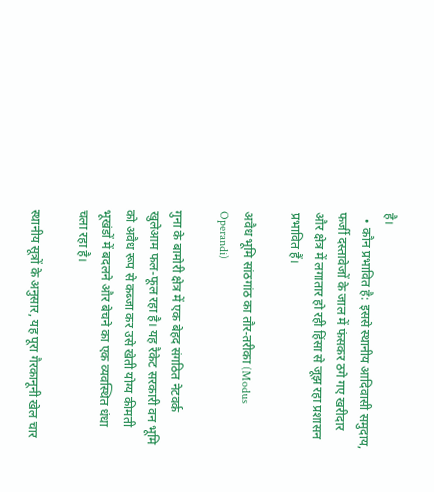है।
  • कौन प्रभावित है: इससे स्थानीय आदिवासी समुदाय, फर्जी दस्तावेजों के जाल में फंसकर ठगे गए खरीदार और क्षेत्र में लगातार हो रही हिंसा से जूझ रहा प्रशासन प्रभावित हैं।

अवैध भूमि सांठगांठ का तौर-तरीका (Modus Operandi)

गुना के बामोरी क्षेत्र में एक बेहद संगठित नेटवर्क खुलेआम फल-फूल रहा है। यह रैकेट सरकारी वन भूमि को अवैध रूप से कब्जा कर उसे खेती योग्य कीमती भूखंडों में बदलने और बेचने का एक व्यवस्थित धंधा चला रहा है।

स्थानीय सूत्रों के अनुसार, यह पूरा गैरकानूनी खेल चार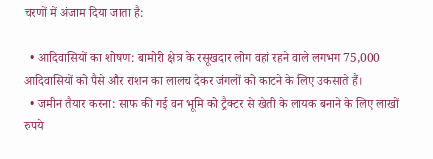चरणों में अंजाम दिया जाता है:

  • आदिवासियों का शोषण: बामोरी क्षेत्र के रसूखदार लोग वहां रहने वाले लगभग 75,000 आदिवासियों को पैसे और राशन का लालच देकर जंगलों को काटने के लिए उकसाते हैं।
  • जमीन तैयार करना: साफ की गई वन भूमि को ट्रैक्टर से खेती के लायक बनाने के लिए लाखों रुपये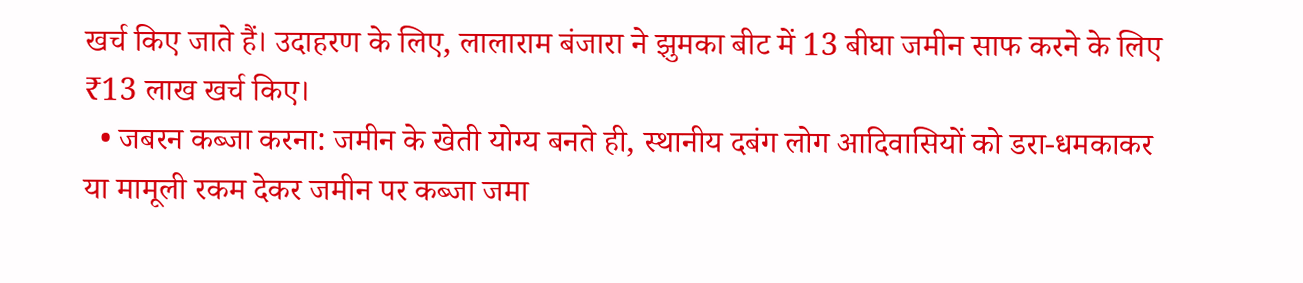खर्च किए जाते हैं। उदाहरण के लिए, लालाराम बंजारा ने झुमका बीट में 13 बीघा जमीन साफ करने के लिए ₹13 लाख खर्च किए।
  • जबरन कब्जा करना: जमीन के खेती योग्य बनते ही, स्थानीय दबंग लोग आदिवासियों को डरा-धमकाकर या मामूली रकम देकर जमीन पर कब्जा जमा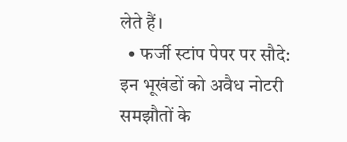लेते हैं।
  • फर्जी स्टांप पेपर पर सौदे: इन भूखंडों को अवैध नोटरी समझौतों के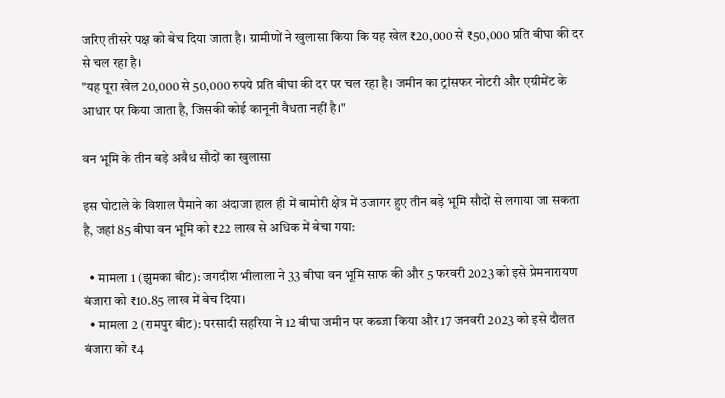जरिए तीसरे पक्ष को बेच दिया जाता है। ग्रामीणों ने खुलासा किया कि यह खेल ₹20,000 से ₹50,000 प्रति बीघा की दर से चल रहा है।
"यह पूरा खेल 20,000 से 50,000 रुपये प्रति बीघा की दर पर चल रहा है। जमीन का ट्रांसफर नोटरी और एग्रीमेंट के आधार पर किया जाता है, जिसकी कोई कानूनी वैधता नहीं है।"

वन भूमि के तीन बड़े अवैध सौदों का खुलासा

इस घोटाले के विशाल पैमाने का अंदाजा हाल ही में बामोरी क्षेत्र में उजागर हुए तीन बड़े भूमि सौदों से लगाया जा सकता है, जहां 85 बीघा वन भूमि को ₹22 लाख से अधिक में बेचा गया:

  • मामला 1 (झुमका बीट): जगदीश भीलाला ने 33 बीघा वन भूमि साफ की और 5 फरवरी 2023 को इसे प्रेमनारायण बंजारा को ₹10.85 लाख में बेच दिया।
  • मामला 2 (रामपुर बीट): परसादी सहरिया ने 12 बीघा जमीन पर कब्जा किया और 17 जनवरी 2023 को इसे दौलत बंजारा को ₹4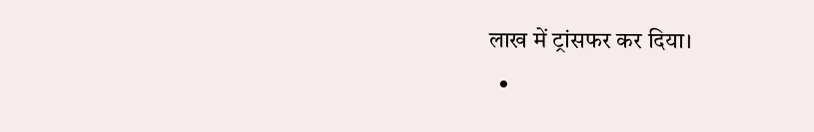लाख में ट्रांसफर कर दिया।
  •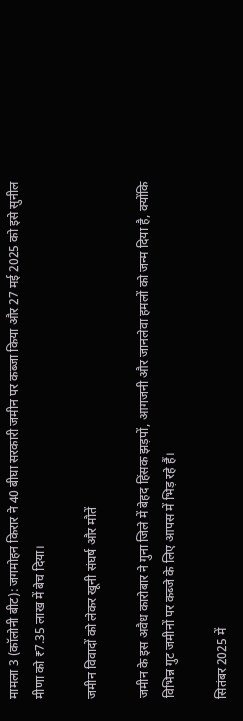मामला 3 (कॉलोनी बीट): जगमोहन किरार ने 40 बीघा सरकारी जमीन पर कब्जा किया और 27 मई 2025 को इसे सुनील मीणा को ₹7.35 लाख में बेच दिया।

जमीन विवादों को लेकर खूनी संघर्ष और मौतें

जमीन के इस अवैध कारोबार ने गुना जिले में बेहद हिंसक झड़पों, आगजनी और जानलेवा हमलों को जन्म दिया है, क्योंकि विभिन्न गुट जमीनों पर कब्जे के लिए आपस में भिड़ रहे हैं।

सितंबर 2025 में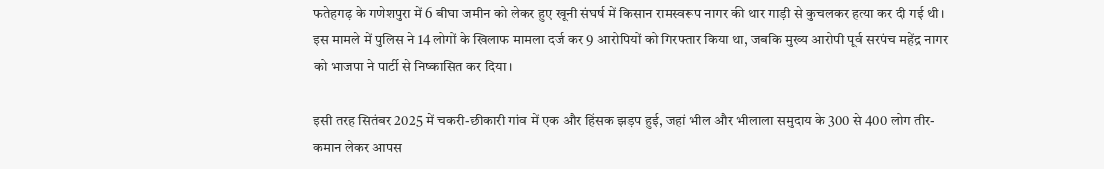फतेहगढ़ के गणेशपुरा में 6 बीघा जमीन को लेकर हुए खूनी संघर्ष में किसान रामस्वरूप नागर की थार गाड़ी से कुचलकर हत्या कर दी गई थी। इस मामले में पुलिस ने 14 लोगों के खिलाफ मामला दर्ज कर 9 आरोपियों को गिरफ्तार किया था, जबकि मुख्य आरोपी पूर्व सरपंच महेंद्र नागर को भाजपा ने पार्टी से निष्कासित कर दिया।

इसी तरह सितंबर 2025 में चकरी-छीकारी गांव में एक और हिंसक झड़प हुई, जहां भील और भीलाला समुदाय के 300 से 400 लोग तीर-कमान लेकर आपस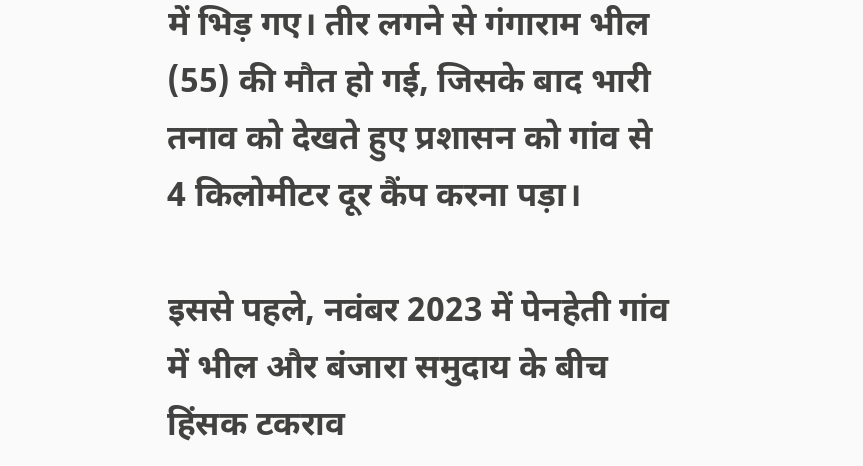में भिड़ गए। तीर लगने से गंगाराम भील (55) की मौत हो गई, जिसके बाद भारी तनाव को देखते हुए प्रशासन को गांव से 4 किलोमीटर दूर कैंप करना पड़ा।

इससे पहले, नवंबर 2023 में पेनहेती गांव में भील और बंजारा समुदाय के बीच हिंसक टकराव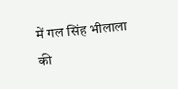में गल सिंह भीलाला की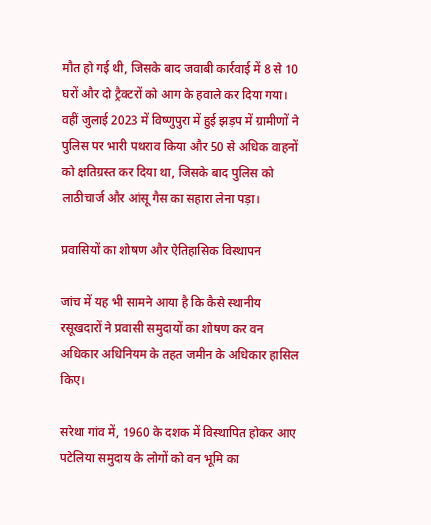मौत हो गई थी, जिसके बाद जवाबी कार्रवाई में 8 से 10 घरों और दो ट्रैक्टरों को आग के हवाले कर दिया गया। वहीं जुलाई 2023 में विष्णुपुरा में हुई झड़प में ग्रामीणों ने पुलिस पर भारी पथराव किया और 50 से अधिक वाहनों को क्षतिग्रस्त कर दिया था, जिसके बाद पुलिस को लाठीचार्ज और आंसू गैस का सहारा लेना पड़ा।

प्रवासियों का शोषण और ऐतिहासिक विस्थापन

जांच में यह भी सामने आया है कि कैसे स्थानीय रसूखदारों ने प्रवासी समुदायों का शोषण कर वन अधिकार अधिनियम के तहत जमीन के अधिकार हासिल किए।

सरेथा गांव में, 1960 के दशक में विस्थापित होकर आए पटेलिया समुदाय के लोगों को वन भूमि का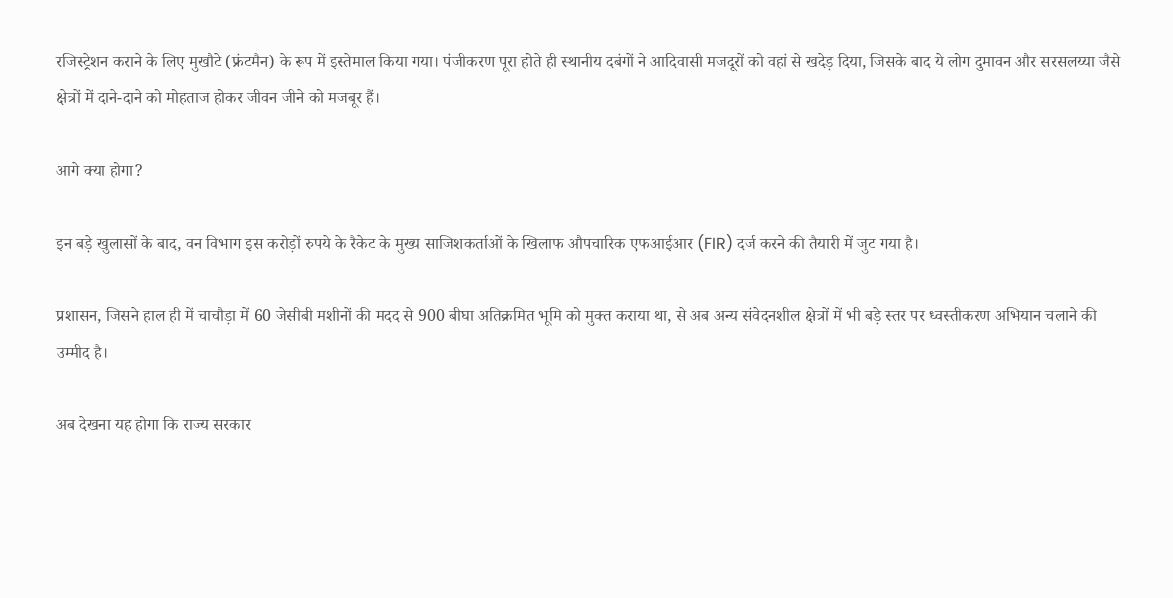रजिस्ट्रेशन कराने के लिए मुखौटे (फ्रंटमैन) के रूप में इस्तेमाल किया गया। पंजीकरण पूरा होते ही स्थानीय दबंगों ने आदिवासी मजदूरों को वहां से खदेड़ दिया, जिसके बाद ये लोग दुमावन और सरसलय्या जैसे क्षेत्रों में दाने-दाने को मोहताज होकर जीवन जीने को मजबूर हैं।

आगे क्या होगा?

इन बड़े खुलासों के बाद, वन विभाग इस करोड़ों रुपये के रैकेट के मुख्य साजिशकर्ताओं के खिलाफ औपचारिक एफआईआर (FIR) दर्ज करने की तैयारी में जुट गया है।

प्रशासन, जिसने हाल ही में चाचौड़ा में 60 जेसीबी मशीनों की मदद से 900 बीघा अतिक्रमित भूमि को मुक्त कराया था, से अब अन्य संवेदनशील क्षेत्रों में भी बड़े स्तर पर ध्वस्तीकरण अभियान चलाने की उम्मीद है।

अब देखना यह होगा कि राज्य सरकार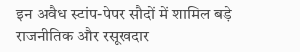इन अवैध स्टांप-पेपर सौदों में शामिल बड़े राजनीतिक और रसूखदार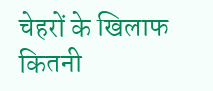चेहरों के खिलाफ कितनी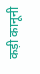कड़ी कानूनी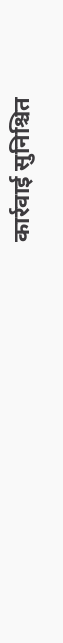कार्रवाई सुनिश्चित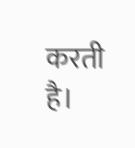करती है।